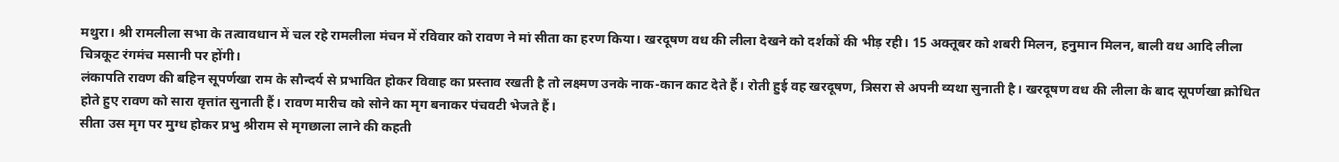मथुरा। श्री रामलीला सभा के तत्वावधान में चल रहे रामलीला मंचन में रविवार को रावण ने मां सीता का हरण किया। खरदूषण वध की लीला देखने को दर्शकों की भीड़ रही। 15 अक्तूबर को शबरी मिलन, हनुमान मिलन, बाली वध आदि लीला चित्रकूट रंगमंच मसानी पर होंगी।
लंकापति रावण की बहिन सूपर्णखा राम के सौन्दर्य से प्रभावित होकर विवाह का प्रस्ताव रखती है तो लक्ष्मण उनके नाक-कान काट देते हैं। रोती हुई वह खरदूषण, त्रिसरा से अपनी व्यथा सुनाती है। खरदूषण वध की लीला के बाद सूपर्णखा क्रोधित होते हुए रावण को सारा वृत्तांत सुनाती हैं। रावण मारीच को सोने का मृग बनाकर पंचवटी भेजते हैं।
सीता उस मृग पर मुग्ध होकर प्रभु श्रीराम से मृगछाला लाने की कहती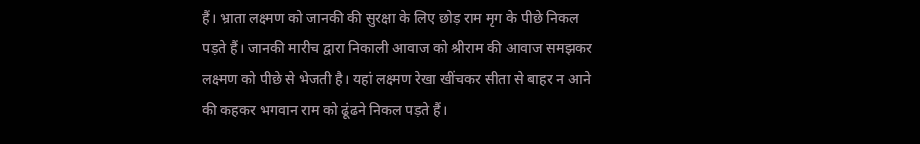हैं। भ्राता लक्ष्मण को जानकी की सुरक्षा के लिए छोड़ राम मृग के पीछे निकल पड़ते हैं। जानकी मारीच द्वारा निकाली आवाज को श्रीराम की आवाज समझकर लक्ष्मण को पीछे से भेजती है। यहां लक्ष्मण रेखा खींचकर सीता से बाहर न आने की कहकर भगवान राम को ढूंढने निकल पड़ते हैं।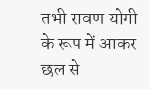तभी रावण योगी के रूप में आकर छल से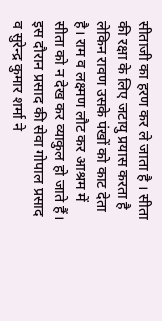सीताजी का हरण कर ले जाता है । सीता की रक्षा के लिए जटायु प्रयास करता है लेकिन रावण उसके पंखों को काट देता है। राम व लक्ष्मण लौट कर आश्रम में सीता को न देख कर व्याकुल हो जाते हैं।
इस दौरान प्रसाद की सेवा गोपाल प्रसाद व सुरेन्द्र कुमार शर्मा ने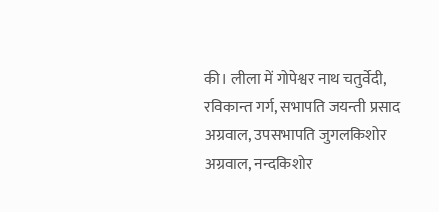की। लीला में गोपेश्वर नाथ चतुर्वेदी, रविकान्त गर्ग, सभापति जयन्ती प्रसाद अग्रवाल, उपसभापति जुगलकिशोर अग्रवाल, नन्दकिशोर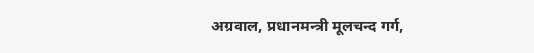अग्रवाल, प्रधानमन्त्री मूलचन्द गर्ग,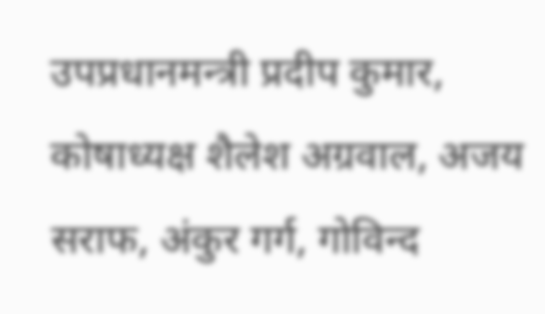उपप्रधानमन्त्री प्रदीप कुमार, कोषाध्यक्ष शैलेश अग्रवाल, अजय सराफ, अंकुर गर्ग, गोविन्द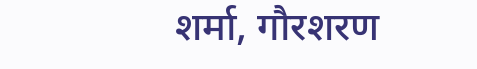शर्मा, गौरशरण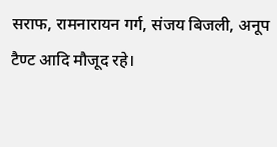सराफ, रामनारायन गर्ग, संजय बिजली, अनूप टैण्ट आदि मौजूद रहे।